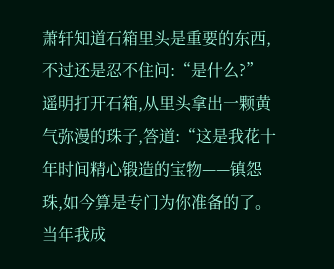萧轩知道石箱里头是重要的东西,不过还是忍不住问:“是什么?”
遥明打开石箱,从里头拿出一颗黄气弥漫的珠子,答道:“这是我花十年时间精心锻造的宝物——镇怨珠,如今算是专门为你准备的了。当年我成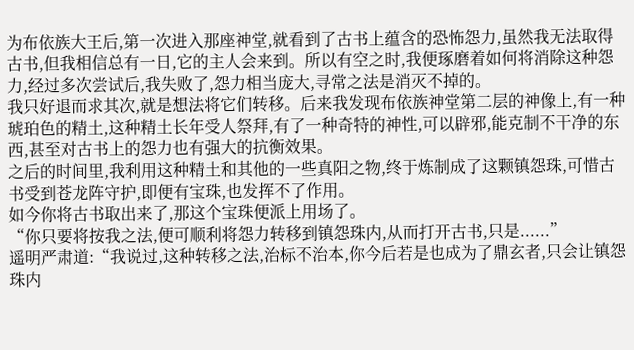为布依族大王后,第一次进入那座神堂,就看到了古书上蕴含的恐怖怨力,虽然我无法取得古书,但我相信总有一日,它的主人会来到。所以有空之时,我便琢磨着如何将消除这种怨力,经过多次尝试后,我失败了,怨力相当庞大,寻常之法是消灭不掉的。
我只好退而求其次,就是想法将它们转移。后来我发现布依族神堂第二层的神像上,有一种琥珀色的精土,这种精土长年受人祭拜,有了一种奇特的神性,可以辟邪,能克制不干净的东西,甚至对古书上的怨力也有强大的抗衡效果。
之后的时间里,我利用这种精土和其他的一些真阳之物,终于炼制成了这颗镇怨珠,可惜古书受到苍龙阵守护,即便有宝珠,也发挥不了作用。
如今你将古书取出来了,那这个宝珠便派上用场了。
“你只要将按我之法,便可顺利将怨力转移到镇怨珠内,从而打开古书,只是......”
遥明严肃道:“我说过,这种转移之法,治标不治本,你今后若是也成为了鼎玄者,只会让镇怨珠内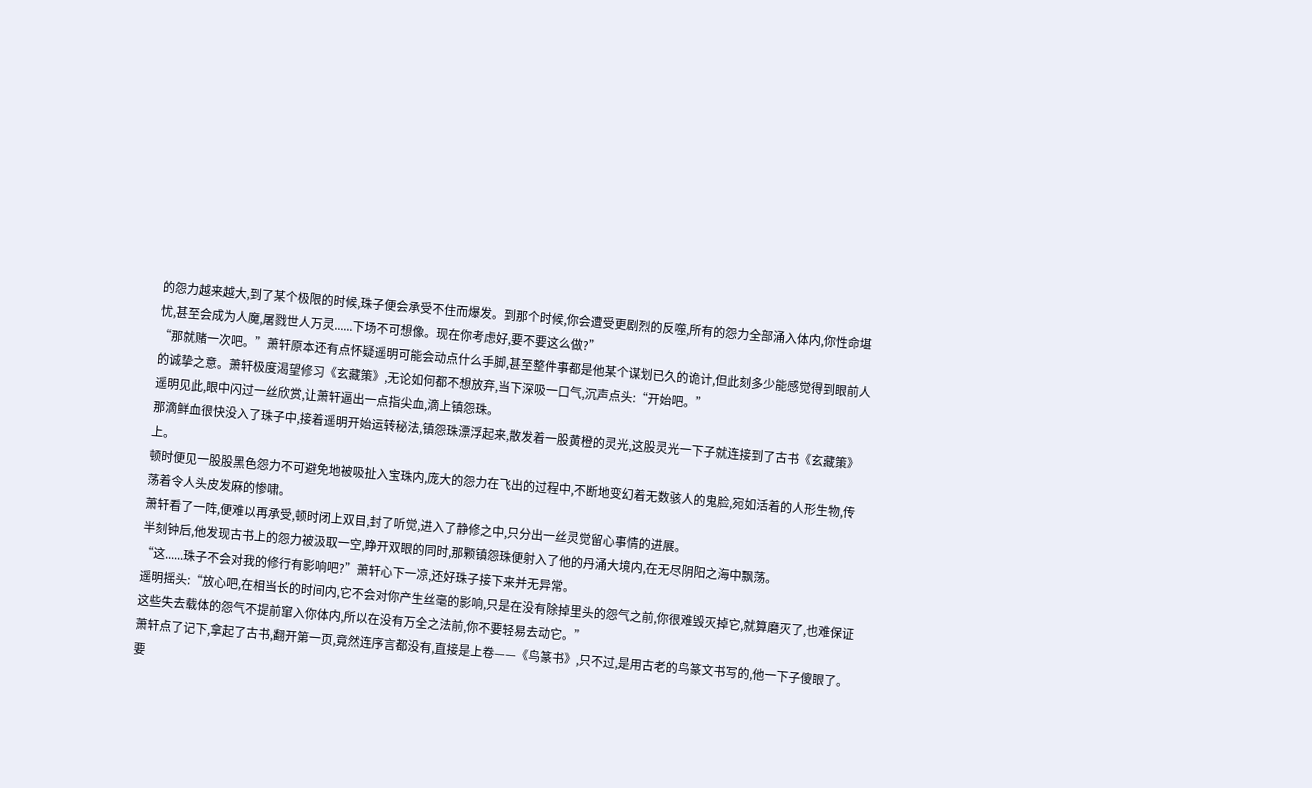的怨力越来越大,到了某个极限的时候,珠子便会承受不住而爆发。到那个时候,你会遭受更剧烈的反噬,所有的怨力全部涌入体内,你性命堪忧,甚至会成为人魔,屠戮世人万灵......下场不可想像。现在你考虑好,要不要这么做?”
“那就赌一次吧。”萧轩原本还有点怀疑遥明可能会动点什么手脚,甚至整件事都是他某个谋划已久的诡计,但此刻多少能感觉得到眼前人的诚挚之意。萧轩极度渴望修习《玄藏策》,无论如何都不想放弃,当下深吸一口气,沉声点头:“开始吧。”
遥明见此,眼中闪过一丝欣赏,让萧轩逼出一点指尖血,滴上镇怨珠。
那滴鲜血很快没入了珠子中,接着遥明开始运转秘法,镇怨珠漂浮起来,散发着一股黄橙的灵光,这股灵光一下子就连接到了古书《玄藏策》上。
顿时便见一股股黑色怨力不可避免地被吸扯入宝珠内,庞大的怨力在飞出的过程中,不断地变幻着无数骇人的鬼脸,宛如活着的人形生物,传荡着令人头皮发麻的惨啸。
萧轩看了一阵,便难以再承受,顿时闭上双目,封了听觉,进入了静修之中,只分出一丝灵觉留心事情的进展。
半刻钟后,他发现古书上的怨力被汲取一空,睁开双眼的同时,那颗镇怨珠便射入了他的丹涌大境内,在无尽阴阳之海中飘荡。
“这......珠子不会对我的修行有影响吧?”萧轩心下一凉,还好珠子接下来并无异常。
遥明摇头:“放心吧,在相当长的时间内,它不会对你产生丝毫的影响,只是在没有除掉里头的怨气之前,你很难毁灭掉它,就算磨灭了,也难保证这些失去载体的怨气不提前窜入你体内,所以在没有万全之法前,你不要轻易去动它。”
萧轩点了记下,拿起了古书,翻开第一页,竟然连序言都没有,直接是上卷——《鸟篆书》,只不过,是用古老的鸟篆文书写的,他一下子傻眼了。
要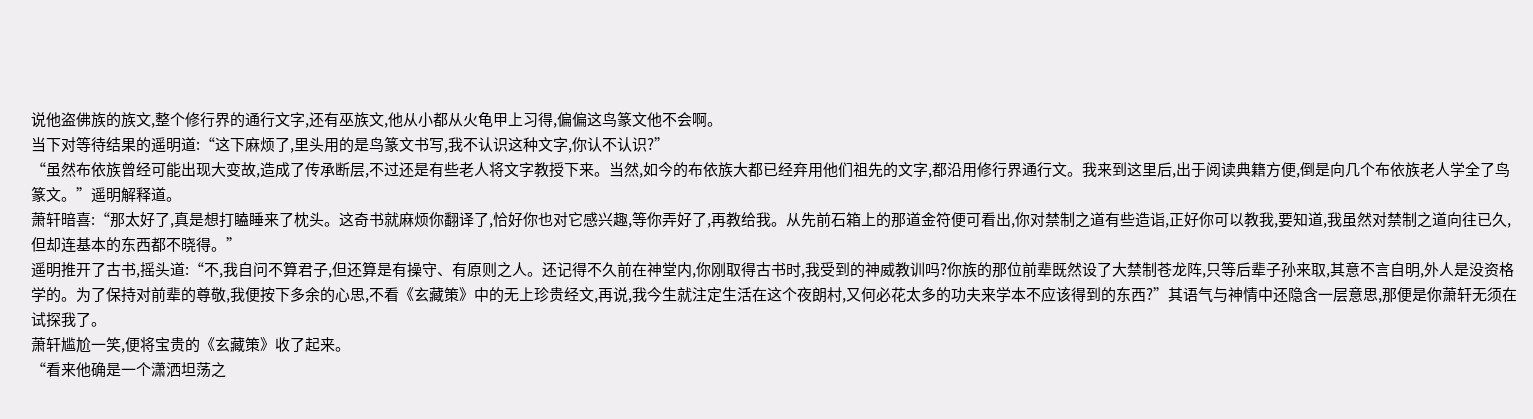说他盗佛族的族文,整个修行界的通行文字,还有巫族文,他从小都从火龟甲上习得,偏偏这鸟篆文他不会啊。
当下对等待结果的遥明道:“这下麻烦了,里头用的是鸟篆文书写,我不认识这种文字,你认不认识?”
“虽然布依族曾经可能出现大变故,造成了传承断层,不过还是有些老人将文字教授下来。当然,如今的布依族大都已经弃用他们祖先的文字,都沿用修行界通行文。我来到这里后,出于阅读典籍方便,倒是向几个布依族老人学全了鸟篆文。”遥明解释道。
萧轩暗喜:“那太好了,真是想打瞌睡来了枕头。这奇书就麻烦你翻译了,恰好你也对它感兴趣,等你弄好了,再教给我。从先前石箱上的那道金符便可看出,你对禁制之道有些造诣,正好你可以教我,要知道,我虽然对禁制之道向往已久,但却连基本的东西都不晓得。”
遥明推开了古书,摇头道:“不,我自问不算君子,但还算是有操守、有原则之人。还记得不久前在神堂内,你刚取得古书时,我受到的神威教训吗?你族的那位前辈既然设了大禁制苍龙阵,只等后辈子孙来取,其意不言自明,外人是没资格学的。为了保持对前辈的尊敬,我便按下多余的心思,不看《玄藏策》中的无上珍贵经文,再说,我今生就注定生活在这个夜朗村,又何必花太多的功夫来学本不应该得到的东西?”其语气与神情中还隐含一层意思,那便是你萧轩无须在试探我了。
萧轩尴尬一笑,便将宝贵的《玄藏策》收了起来。
“看来他确是一个潇洒坦荡之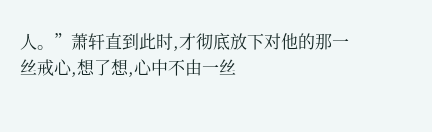人。”萧轩直到此时,才彻底放下对他的那一丝戒心,想了想,心中不由一丝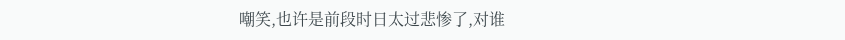嘲笑,也许是前段时日太过悲惨了,对谁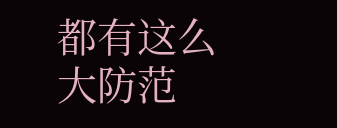都有这么大防范